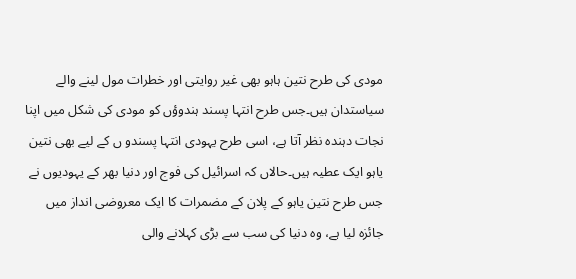مودی کی طرح نتین ہاہو بھی غیر روایتی اور خطرات مول لینے والے سیاستدان ہیں۔جس طرح انتہا پسند ہندوؤں کو مودی کی شکل میں اپنا نجات دہندہ نظر آتا ہے، اسی طرح یہودی انتہا پسندو ں کے لیے بھی نتین یاہو ایک عطیہ ہیں۔حالاں کہ اسرائیل کی فوج اور دنیا بھر کے یہودیوں نے جس طرح نتین یاہو کے پلان کے مضمرات کا ایک معروضی انداز میں جائزہ لیا ہے، وہ دنیا کی سب سے بڑی کہلانے والی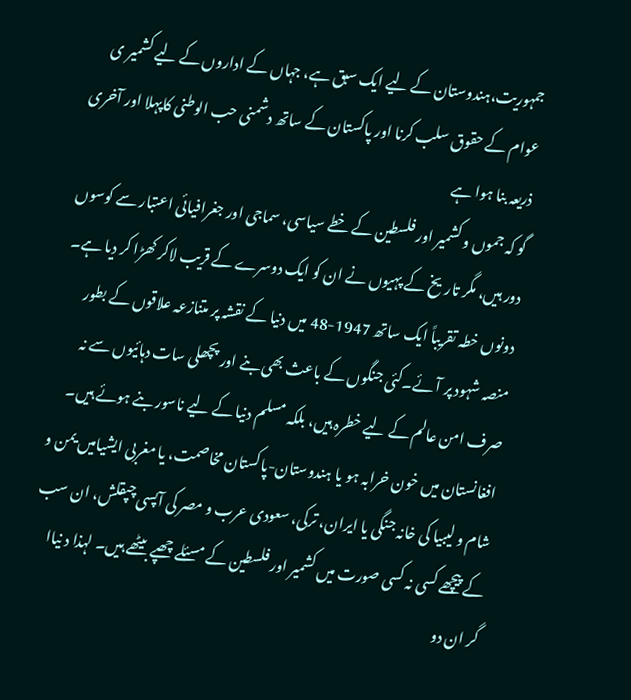جمہوریت،ہندوستان کے لیے ایک سبق ہے، جہاں کے اداروں کے لیے کشمیر ی عوام کے حقوق سلب کرنا اور پاکستان کے ساتھ دشمنی حب الوطنی کاپہلا اور آخری ذریعہ بنا ہوا ہے
گو کہ جموں و کشمیر اور فلسطین کے خطے سیاسی، سماجی اور جغرافیائی اعتبار سے کوسوں دور ہیں، مگر تاریخ کے پہیوں نے ان کو ایک دوسرے کے قریب لاکر کھڑا کر دیا ہے۔ دونوں خطہ تقریباً ایک ساتھ 1947-48 میں دنیا کے نقشہ پر متنازعہ علاقوں کے بطور منصہ شہود پر آئے۔کئی جنگوں کے باعث بھی بنے اور پچھلی سات دہائیوں سے نہ صرف امن عالم کے لیے خطرہ ہیں، بلکہ مسلم دنیا کے لیے ناسور بنے ہوئے ہیں۔
افغانستان میں خون خرابہ ہو یا ہندوستان-پاکستان مخاصمت، یا مغربی ایشیامیں یمن و شام و لیبیا کی خانہ جنگی یا ایران، ترکی، سعودی عرب و مصر کی آپسی چپقلش، ان سب کے پیچھے کسی نہ کسی صورت میں کشمیر اور فلسطین کے مسئلے چھپے بیٹھے ہیں۔ لہذا د نیاا گر ان دو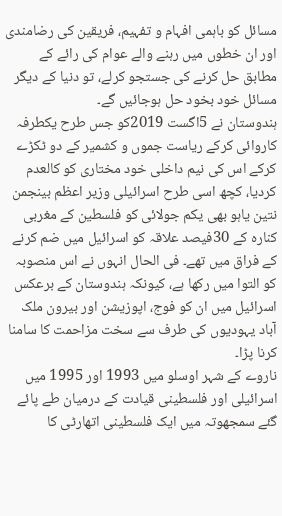مسائل کو باہمی افہام و تفہیم، فریقین کی رضامندی اور ان خطوں میں رہنے والے عوام کی رائے کے مطابق حل کرنے کی جستجو کرلے، تو دنیا کے دیگر مسائل خود بخود حل ہوجائیں گے۔
ہندوستان نے 5اگست 2019کو جس طرح یکطرفہ کاروائی کرکے ریاست جموں و کشمیر کے دو ٹکڑے کرکے اس کی نیم داخلی خود مختاری کو کالعدم کردیا، کچھ اسی طرح اسرائیلی وزیر اعظم بینجمن نتین یاہو بھی یکم جولائی کو فلسطین کے مغربی کنارہ کے 30فیصد علاقہ کو اسرائیل میں ضم کرنے کے فراق میں تھے۔ فی الحال انہوں نے اس منصوبہ کو التوا میں رکھا ہے، کیونکہ ہندوستان کے برعکس اسرائیل میں ان کو فوج، اپوزیشن اور بیرون ملک آباد یہودیوں کی طرف سے سخت مزاحمت کا سامنا کرنا پڑا۔
ناروے کے شہر اوسلو میں 1993 اور 1995 میں اسرائیلی اور فلسطینی قیادت کے درمیان طے پائے گئے سمجھوتہ میں ایک فلسطینی اتھارٹی کا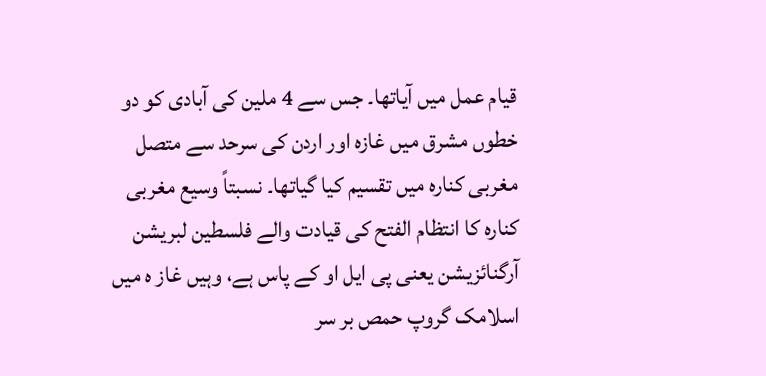قیام عمل میں آیاتھا۔ جس سے 4 ملین کی آبادی کو دو خطوں مشرق میں غازہ اور اردن کی سرحد سے متصل مغربی کنارہ میں تقسیم کیا گیاتھا۔ نسبتاً وسیع مغربی کنارہ کا انتظام الفتح کی قیادت والے فلسطین لبریشن آرگنائزیشن یعنی پی ایل او کے پاس ہے، وہیں غاز ہ میں اسلامک گروپ حمص بر سر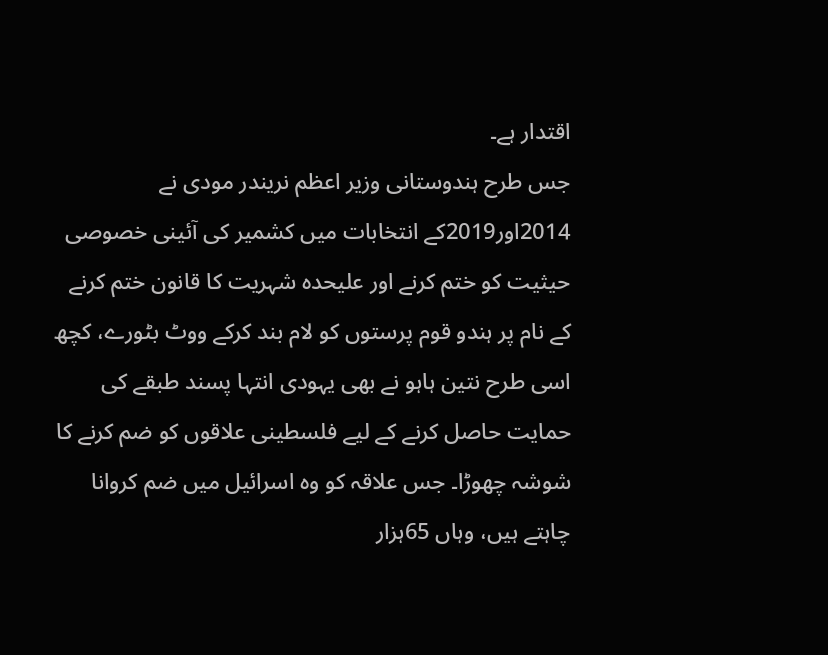اقتدار ہے۔
جس طرح ہندوستانی وزیر اعظم نریندر مودی نے 2014اور2019کے انتخابات میں کشمیر کی آئینی خصوصی حیثیت کو ختم کرنے اور علیحدہ شہریت کا قانون ختم کرنے کے نام پر ہندو قوم پرستوں کو لام بند کرکے ووٹ بٹورے، کچھ اسی طرح نتین ہاہو نے بھی یہودی انتہا پسند طبقے کی حمایت حاصل کرنے کے لیے فلسطینی علاقوں کو ضم کرنے کا شوشہ چھوڑا۔ جس علاقہ کو وہ اسرائیل میں ضم کروانا چاہتے ہیں، وہاں 65ہزار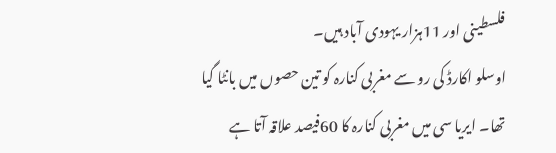فلسطینی اور 11ہزار یہودی آباد ہیں۔
اوسلو اکارڈ کی رو سے مغربی کنارہ کو تین حصوں میں بانٹا گیا تھا۔ ایریا سی میں مغربی کنارہ کا 60فیصد علاقہ آتا ہے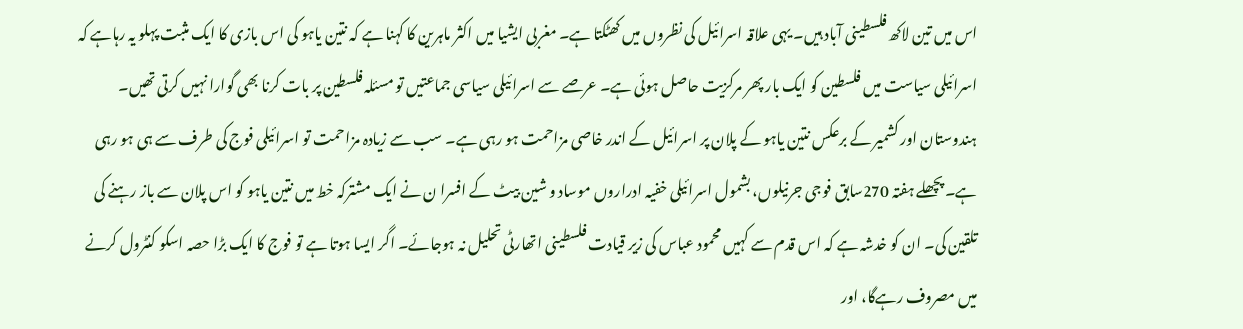اس میں تین لاکھ فلسطینی آباد ہیں۔ یہی علاقہ اسرائیل کی نظروں میں کھٹکتا ہے۔ مغربی ایشیا میں اکثر ماہرین کا کہنا ہے کہ نتین یاہو کی اس بازی کا ایک مثبت پہلو یہ رہاہے کہ اسرائیلی سیاست میں فلسطین کو ایک بار پھر مرکزیت حاصل ہوئی ہے۔ عرصے سے اسرائیلی سیاسی جماعتیں تو مسئلہ فلسطین پر بات کرنا بھی گوارا نہیں کرتی تھیں۔
ہندوستان اور کشمیر کے برعکس نتین یاہو کے پلان پر اسرائیل کے اندر خاصی مزاحمت ہو رہی ہے۔ سب سے زیادہ مزاحمت تو اسرائیلی فوج کی طرف سے ہی ہو رہی ہے۔ پچھلے ہفتہ 270سابق فوجی جرنیلوں، بشمول اسرائیلی خفیہ ادراروں موساد و شین بیٹ کے افسرا ن نے ایک مشترکہ خط میں نتین یاہو کو اس پلان سے باز رہنے کی تلقین کی۔ ان کو خدشہ ہے کہ اس قدم سے کہیں محمود عباس کی زیر قیادت فلسطینی اتھارٹی تحلیل نہ ہوجائے۔ اگر ایسا ہوتا ہے تو فوج کا ایک بڑا حصہ اسکو کنٹرول کرنے میں مصروف رہےگا، اور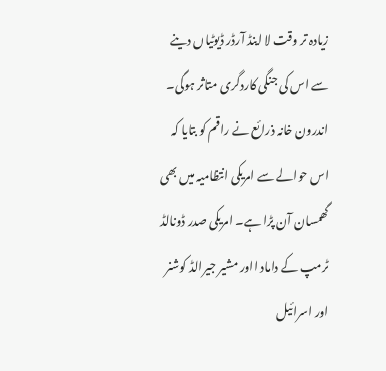زیادہ تر وقت لا اینڈ آرڈر ڈیوٹیاں دینے سے اس کی جنگی کاردگری متاثر ہوگی۔
اندرون خانہ ذرائع نے راقم کو بتایا کہ اس حوالے سے امریکی انتظامیہ میں بھی گھمسان آن پڑا ہے۔ امریکی صدر ڈونالڈ ٹرمپ کے داماد ااور مشیر جیرالڈ کوشنر اور اسرائیل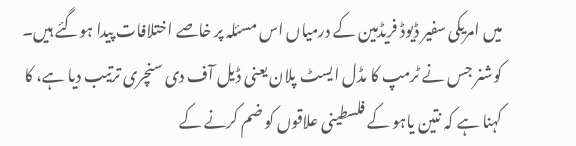میں امریکی سفیر ڈیوڈ فریڈمین کے درمیاں اس مسئلہ پر خاصے اختلافات پیدا ہوگئے ہیں۔ کوشنر جس نے ٹرمپ کا مڈل ایسٹ پلان یعنی ڈیل آف دی سنچری ترتیب دیا ہے، کا کہنا ہے کہ نتین یاہو کے فلسطینی علاقوں کو ضم کرنے کے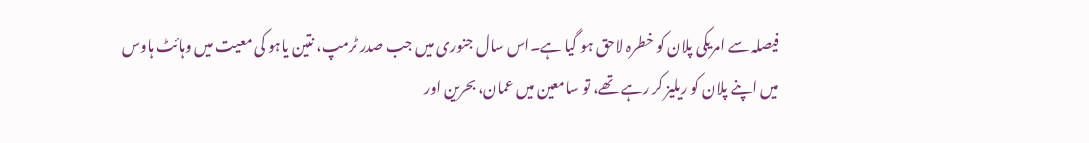فیصلہ سے امریکی پلان کو خطرہ لاحق ہو گیا ہے۔اس سال جنوری میں جب صدر ٹرمپ، نتین یاہو کی معیت میں وہائٹ ہاوس میں اپنے پلان کو ریلیز کر رہے تھے، تو سامعین میں عمان، بحرین اور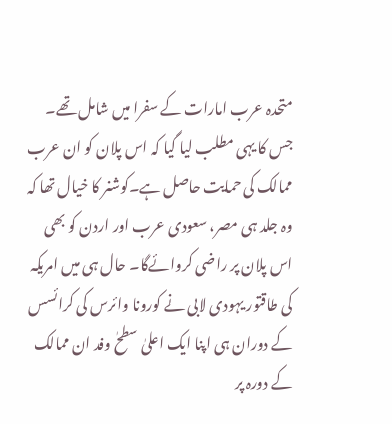متحدہ عرب امارات کے سفرا میں شامل تھے۔
جس کا یہی مطلب لیا گیا کہ اس پلان کو ان عرب ممالک کی حمایت حاصل ہے۔کوشنر کا خیال تھا کہ وہ جلد ہی مصر، سعودی عرب اور اردن کو بھی اس پلان پر راضی کروائےگا۔ حال ہی میں امریکہ کی طاقتور یہودی لابی نے کورونا وائرس کی کرائسس کے دوران ہی اپنا ایک اعلیٰ سطحٰ وفد ان ممالک کے دورہ پر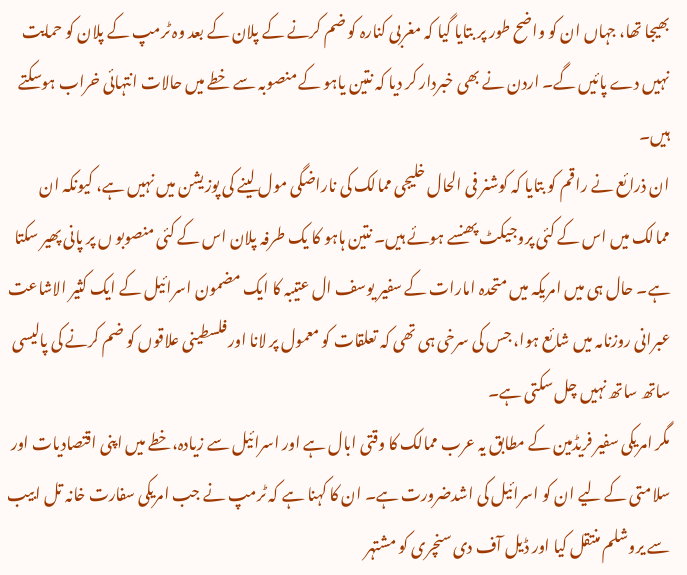بھیجا تھا، جہاں ان کو واضح طور پر بتایا گیا کہ مغربی کنارہ کو ضم کرنے کے پلان کے بعد وہ ٹرمپ کے پلان کو حمایت نہیں دے پائیں گے۔ اردن نے بھی خبردار کر دیا کہ نتین یاہو کے منصوبہ سے خطے میں حالات انتہائی خراب ہوسکتے ہیں۔
ان ذرائع نے راقم کو بتایا کہ کوشنر فی الحال خلیجی ممالک کی ناراضگی مول لینے کی پوزیشن میں نہیں ہے، کیونکہ ان ممالک میں اس کے کئی پروجیکٹ پھنسے ہوئے ہیں۔ نتین ہاہو کا یک طرفہ پلان اس کے کئی منصوبو ں پر پانی پھیر سکتا ہے۔ حال ہی میں امریکہ میں متحدہ امارات کے سفیر یوسف ال عتیبہ کا ایک مضمون اسرائیل کے ایک کثیر الاشاعت عبرانی روزنامہ میں شائع ہوا، جس کی سرخی ہی تھی کہ تعلقات کو معمول پر لانا اور فلسطینی علاقوں کو ضم کرنے کی پالیسی ساتھ ساتھ نہیں چل سکتی ہے۔
مگر امریکی سفیر فریڈمین کے مطابق یہ عرب ممالک کا وقتی ابال ہے اور اسرائیل سے زیادہ،خطے میں اپنی اقتصادیات اور سلامتی کے لیے ان کو اسرائیل کی اشدضرورت ہے۔ ان کا کہنا ہے کہ ٹرمپ نے جب امریکی سفارت خانہ تل ابیب سے یروشلم منتقل کیا اور ڈیل آف دی سنچری کو مشتہر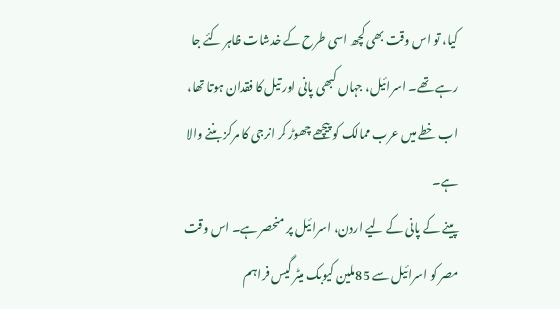کیا، تو اس وقت بھی کچھ اسی طرح کے خدشات ظاہر کئے جا رہے تھے۔ اسرائیل، جہاں کبھی پانی اور تیل کا فقدان ہوتا تھا، اب خطے میں عرب ممالک کو پیچھے چھوڑ کر انرجی کا مرکز بننے والا ہے۔
پینے کے پانی کے لیے اردن، اسرائیل پر منحصر ہے۔ اس وقت مصر کو اسرائیل سے 85ملین کیوبک میٹر گیس فراہم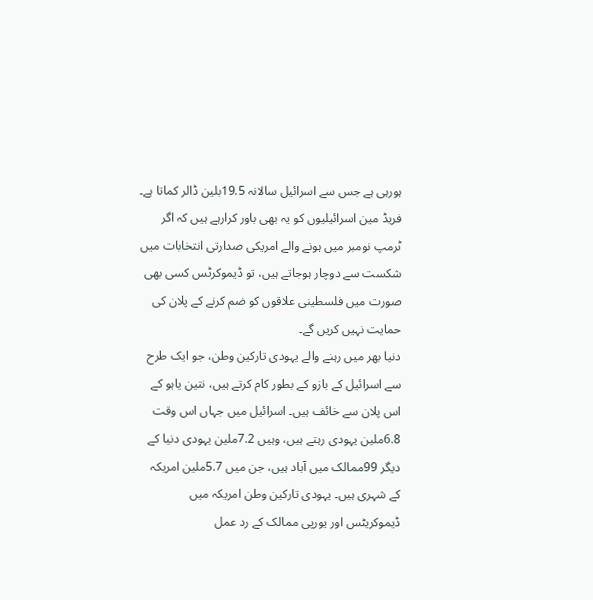ہورہی ہے جس سے اسرائیل سالانہ 19.5بلین ڈالر کماتا ہے۔ فریڈ مین اسرائیلیوں کو یہ بھی باور کرارہے ہیں کہ اگر ٹرمپ نومبر میں ہونے والے امریکی صدارتی انتخابات میں شکست سے دوچار ہوجاتے ہیں، تو ڈیموکرٹس کسی بھی صورت میں فلسطینی علاقوں کو ضم کرنے کے پلان کی حمایت نہیں کریں گے۔
دنیا بھر میں رہنے والے یہودی تارکین وطن، جو ایک طرح سے اسرائیل کے بازو کے بطور کام کرتے ہیں، نتین یاہو کے اس پلان سے خائف ہیں۔ اسرائیل میں جہاں اس وقت 6.8ملین یہودی رہتے ہیں، وہیں 7.2ملین یہودی دنیا کے دیگر 99ممالک میں آباد ہیں، جن میں 5.7ملین امریکہ کے شہری ہیں۔ یہودی تارکین وطن امریکہ میں ڈیموکریٹس اور یورپی ممالک کے رد عمل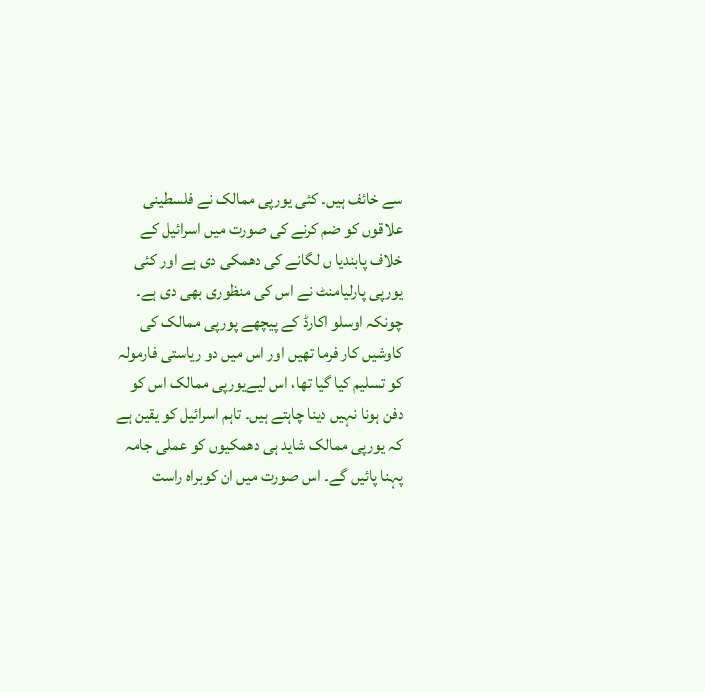سے خائف ہیں۔ کئی یورپی ممالک نے فلسطینی علاقوں کو ضم کرنے کی صورت میں اسرائیل کے خلاف پابندیا ں لگانے کی دھمکی دی ہے اور کئی یورپی پارلیامنٹ نے اس کی منظوری بھی دی ہے۔
چونکہ اوسلو اکارڈ کے پیچھے پورپی ممالک کی کاوشیں کار فرما تھیں اور اس میں دو ریاستی فارمولہ کو تسلیم کیا گیا تھا، اس لیےیورپی ممالک اس کو دفن ہونا نہیں دینا چاہتے ہیں۔ تاہم اسرائیل کو یقین ہے کہ یورپی ممالک شاید ہی دھمکیوں کو عملی جامہ پہنا پائیں گے۔ اس صورت میں ان کوبراہ راست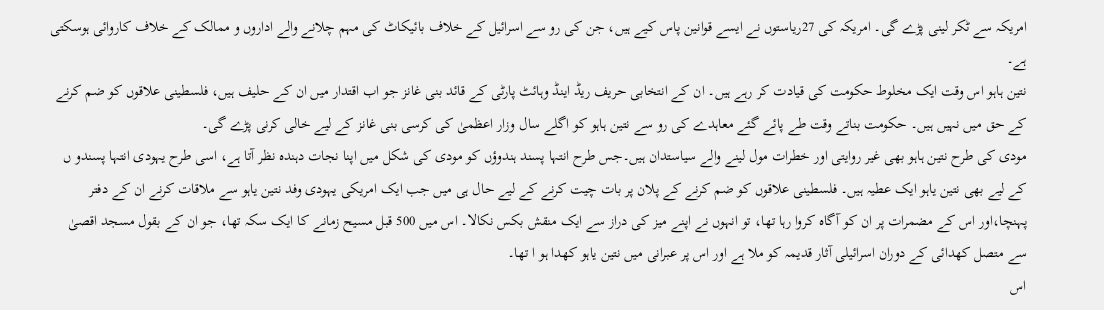امریکہ سے ٹکر لینی پڑے گی۔ امریکہ کی 27ریاستوں نے ایسے قوانین پاس کیے ہیں، جن کی رو سے اسرائیل کے خلاف بائیکاٹ کی مہم چلانے والے اداروں و ممالک کے خلاف کاروائی ہوسکتی ہے۔
نتین ہاہو اس وقت ایک مخلوط حکومت کی قیادت کر رہے ہیں۔ ان کے انتخابی حریف ریڈ اینڈ وہائٹ پارٹی کے قائد بنی غانز جو اب اقتدار میں ان کے حلیف ہیں، فلسطینی علاقوں کو ضم کرنے کے حق میں نہیں ہیں۔ حکومت بناتے وقت طے پائے گئے معاہدے کی رو سے نتین ہاہو کو اگلے سال وزار اعظمیٰ کی کرسی بنی غانز کے لیے خالی کرنی پڑے گی۔
مودی کی طرح نتین ہاہو بھی غیر روایتی اور خطرات مول لینے والے سیاستدان ہیں۔جس طرح انتہا پسند ہندوؤں کو مودی کی شکل میں اپنا نجات دہندہ نظر آتا ہے، اسی طرح یہودی انتہا پسندو ں کے لیے بھی نتین یاہو ایک عطیہ ہیں۔ فلسطینی علاقوں کو ضم کرنے کے پلان پر بات چیت کرنے کے لیے حال ہی میں جب ایک امریکی یہودی وفد نتین یاہو سے ملاقات کرنے ان کے دفتر پہنچا،اور اس کے مضمرات پر ان کو آگاہ کروا رہا تھا، تو انہوں نے اپنے میز کی دراز سے ایک منقش بکس نکالا۔ اس میں 500 قبل مسیح زمانے کا ایک سکہ تھا، جو ان کے بقول مسجد اقصیٰ سے متصل کھدائی کے دوران اسرائیلی آثار قدیمہ کو ملا ہے اور اس پر عبرانی میں نتین یاہو کھدا ہو ا تھا۔
اس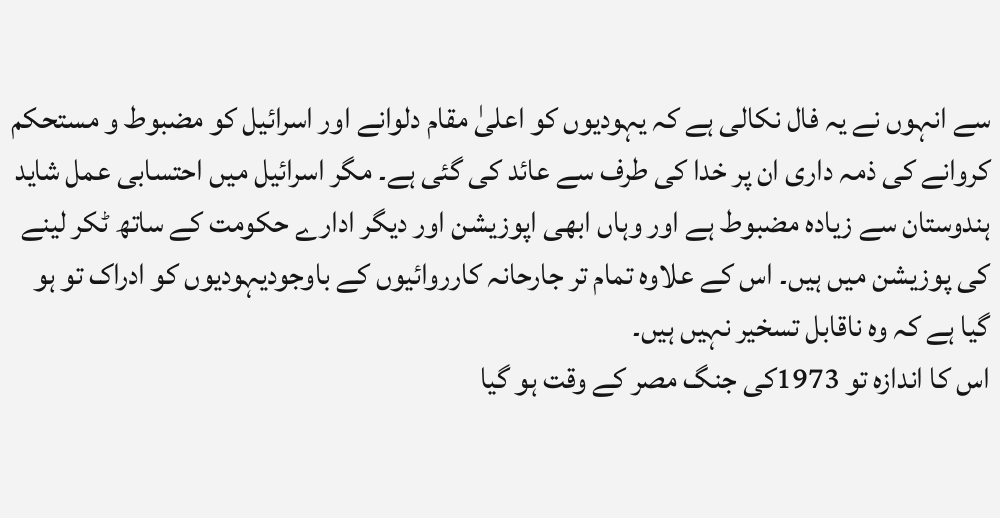سے انہوں نے یہ فال نکالی ہے کہ یہودیوں کو اعلیٰ مقام دلوانے اور اسرائیل کو مضبوط و مستحکم کروانے کی ذمہ داری ان پر خدا کی طرف سے عائد کی گئی ہے۔ مگر اسرائیل میں احتسابی عمل شاید ہندوستان سے زیادہ مضبوط ہے اور وہاں ابھی اپوزیشن اور دیگر ادارے حکومت کے ساتھ ٹکر لینے کی پوزیشن میں ہیں۔ اس کے علاوہ تمام تر جارحانہ کارروائیوں کے باوجودیہودیوں کو ادراک تو ہو گیا ہے کہ وہ ناقابل تسخیر نہیں ہیں۔
اس کا اندازہ تو 1973کی جنگ مصر کے وقت ہو گیا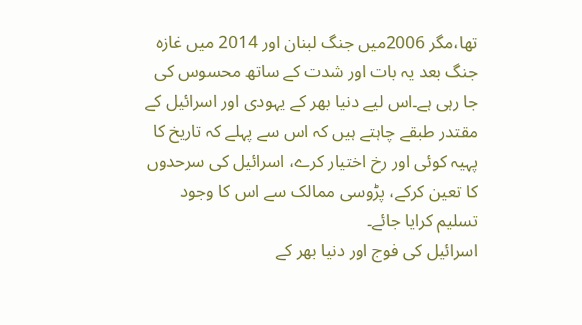تھا،مگر 2006میں جنگ لبنان اور 2014 میں غازہ جنگ بعد یہ بات اور شدت کے ساتھ محسوس کی جا رہی ہے۔اس لیے دنیا بھر کے یہودی اور اسرائیل کے مقتدر طبقے چاہتے ہیں کہ اس سے پہلے کہ تاریخ کا پہیہ کوئی اور رخ اختیار کرے، اسرائیل کی سرحدوں کا تعین کرکے، پڑوسی ممالک سے اس کا وجود تسلیم کرایا جائے۔
اسرائیل کی فوج اور دنیا بھر کے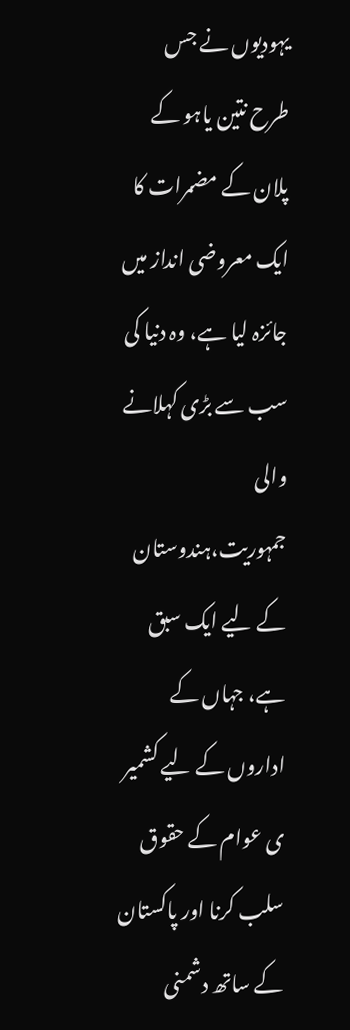یہودیوں نے جس طرح نتین یاہو کے پلان کے مضمرات کا ایک معروضی انداز میں جائزہ لیا ہے، وہ دنیا کی سب سے بڑی کہلانے والی جمہوریت،ہندوستان کے لیے ایک سبق ہے، جہاں کے اداروں کے لیے کشمیر ی عوام کے حقوق سلب کرنا اور پاکستان کے ساتھ دشمنی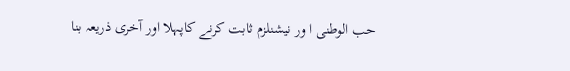حب الوطنی ا ور نیشنلزم ثابت کرنے کاپہلا اور آخری ذریعہ بنا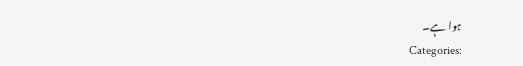ہوا ہے۔
Categories: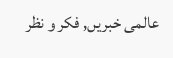عالمی خبریں, فکر و نظر